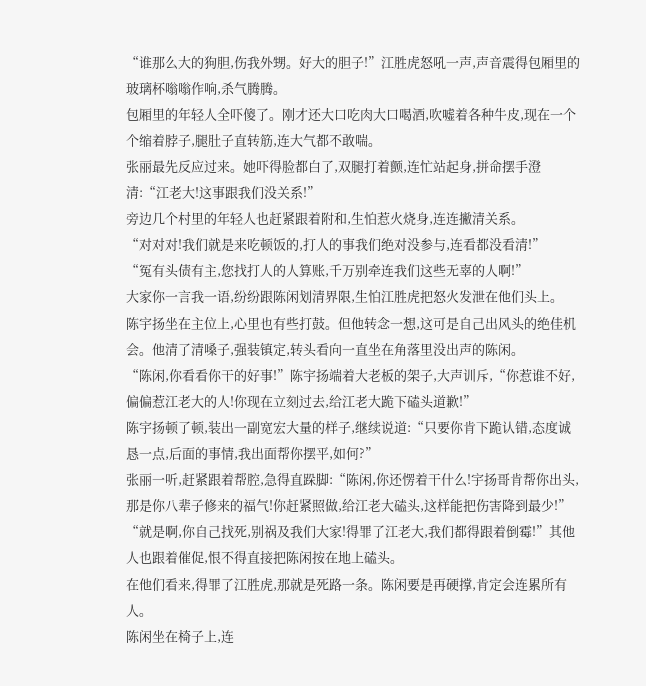“谁那么大的狗胆,伤我外甥。好大的胆子!”江胜虎怒吼一声,声音震得包厢里的玻璃杯嗡嗡作响,杀气腾腾。
包厢里的年轻人全吓傻了。刚才还大口吃肉大口喝酒,吹嘘着各种牛皮,现在一个个缩着脖子,腿肚子直转筋,连大气都不敢喘。
张丽最先反应过来。她吓得脸都白了,双腿打着颤,连忙站起身,拼命摆手澄清:“江老大!这事跟我们没关系!”
旁边几个村里的年轻人也赶紧跟着附和,生怕惹火烧身,连连撇清关系。
“对对对!我们就是来吃顿饭的,打人的事我们绝对没参与,连看都没看清!”
“冤有头债有主,您找打人的人算账,千万别牵连我们这些无辜的人啊!”
大家你一言我一语,纷纷跟陈闲划清界限,生怕江胜虎把怒火发泄在他们头上。
陈宇扬坐在主位上,心里也有些打鼓。但他转念一想,这可是自己出风头的绝佳机会。他清了清嗓子,强装镇定,转头看向一直坐在角落里没出声的陈闲。
“陈闲,你看看你干的好事!”陈宇扬端着大老板的架子,大声训斥,“你惹谁不好,偏偏惹江老大的人!你现在立刻过去,给江老大跪下磕头道歉!”
陈宇扬顿了顿,装出一副宽宏大量的样子,继续说道:“只要你肯下跪认错,态度诚恳一点,后面的事情,我出面帮你摆平,如何?”
张丽一听,赶紧跟着帮腔,急得直跺脚:“陈闲,你还愣着干什么!宇扬哥肯帮你出头,那是你八辈子修来的福气!你赶紧照做,给江老大磕头,这样能把伤害降到最少!”
“就是啊,你自己找死,别祸及我们大家!得罪了江老大,我们都得跟着倒霉!”其他人也跟着催促,恨不得直接把陈闲按在地上磕头。
在他们看来,得罪了江胜虎,那就是死路一条。陈闲要是再硬撑,肯定会连累所有人。
陈闲坐在椅子上,连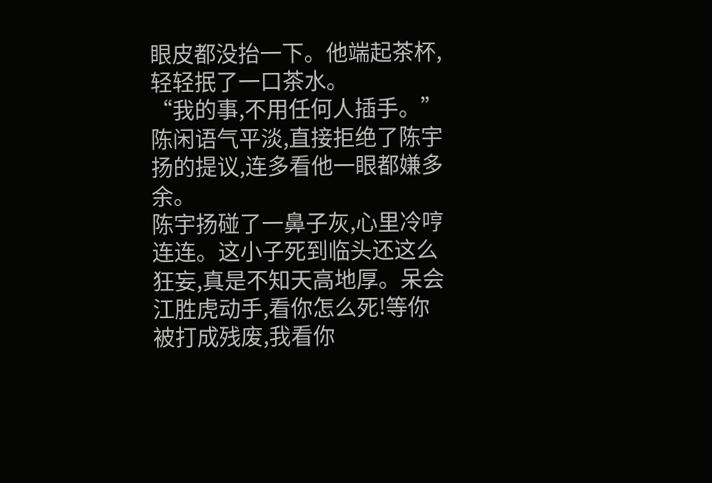眼皮都没抬一下。他端起茶杯,轻轻抿了一口茶水。
“我的事,不用任何人插手。”陈闲语气平淡,直接拒绝了陈宇扬的提议,连多看他一眼都嫌多余。
陈宇扬碰了一鼻子灰,心里冷哼连连。这小子死到临头还这么狂妄,真是不知天高地厚。呆会江胜虎动手,看你怎么死!等你被打成残废,我看你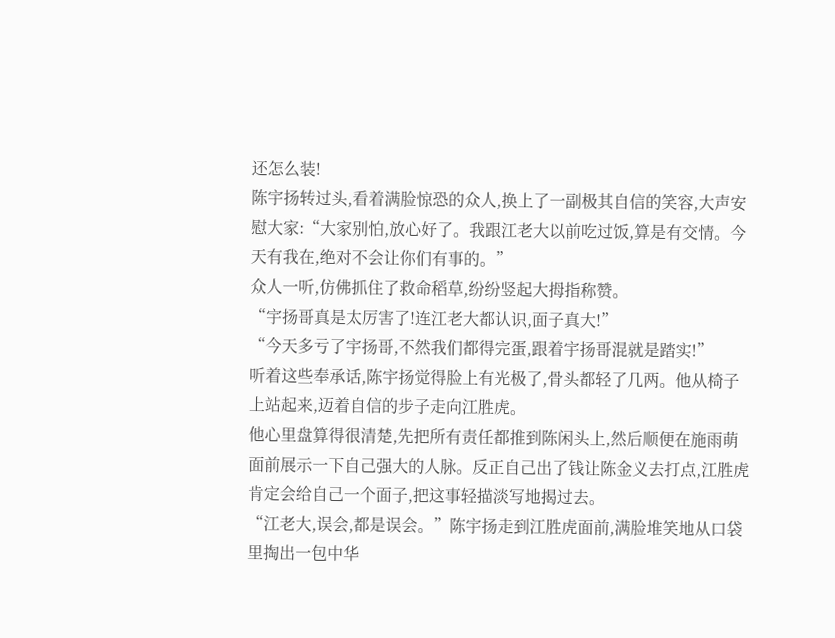还怎么装!
陈宇扬转过头,看着满脸惊恐的众人,换上了一副极其自信的笑容,大声安慰大家:“大家别怕,放心好了。我跟江老大以前吃过饭,算是有交情。今天有我在,绝对不会让你们有事的。”
众人一听,仿佛抓住了救命稻草,纷纷竖起大拇指称赞。
“宇扬哥真是太厉害了!连江老大都认识,面子真大!”
“今天多亏了宇扬哥,不然我们都得完蛋,跟着宇扬哥混就是踏实!”
听着这些奉承话,陈宇扬觉得脸上有光极了,骨头都轻了几两。他从椅子上站起来,迈着自信的步子走向江胜虎。
他心里盘算得很清楚,先把所有责任都推到陈闲头上,然后顺便在施雨萌面前展示一下自己强大的人脉。反正自己出了钱让陈金义去打点,江胜虎肯定会给自己一个面子,把这事轻描淡写地揭过去。
“江老大,误会,都是误会。”陈宇扬走到江胜虎面前,满脸堆笑地从口袋里掏出一包中华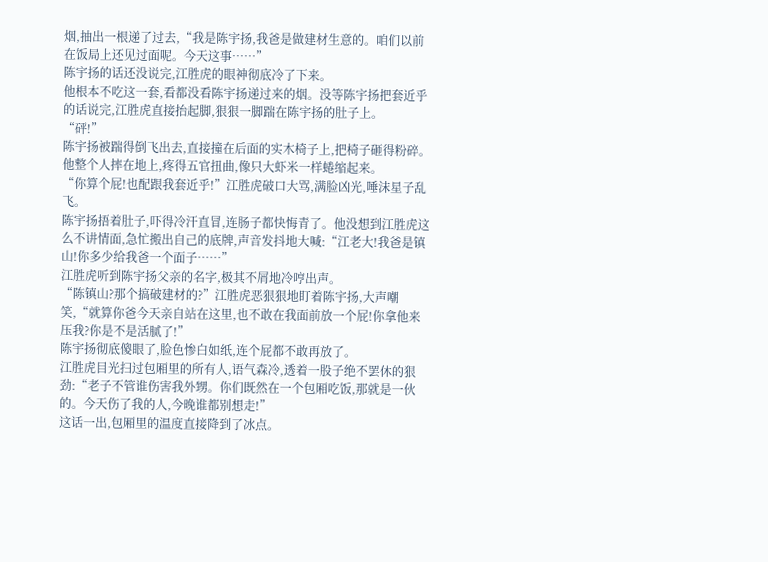烟,抽出一根递了过去,“我是陈宇扬,我爸是做建材生意的。咱们以前在饭局上还见过面呢。今天这事……”
陈宇扬的话还没说完,江胜虎的眼神彻底冷了下来。
他根本不吃这一套,看都没看陈宇扬递过来的烟。没等陈宇扬把套近乎的话说完,江胜虎直接抬起脚,狠狠一脚踹在陈宇扬的肚子上。
“砰!”
陈宇扬被踹得倒飞出去,直接撞在后面的实木椅子上,把椅子砸得粉碎。他整个人摔在地上,疼得五官扭曲,像只大虾米一样蜷缩起来。
“你算个屁!也配跟我套近乎!”江胜虎破口大骂,满脸凶光,唾沫星子乱飞。
陈宇扬捂着肚子,吓得冷汗直冒,连肠子都快悔青了。他没想到江胜虎这么不讲情面,急忙搬出自己的底牌,声音发抖地大喊:“江老大!我爸是镇山!你多少给我爸一个面子……”
江胜虎听到陈宇扬父亲的名字,极其不屑地冷哼出声。
“陈镇山?那个搞破建材的?”江胜虎恶狠狠地盯着陈宇扬,大声嘲笑,“就算你爸今天亲自站在这里,也不敢在我面前放一个屁!你拿他来压我?你是不是活腻了!”
陈宇扬彻底傻眼了,脸色惨白如纸,连个屁都不敢再放了。
江胜虎目光扫过包厢里的所有人,语气森冷,透着一股子绝不罢休的狠劲:“老子不管谁伤害我外甥。你们既然在一个包厢吃饭,那就是一伙的。今天伤了我的人,今晚谁都别想走!”
这话一出,包厢里的温度直接降到了冰点。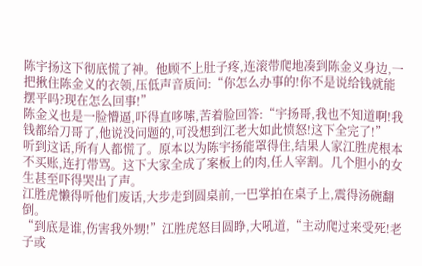陈宇扬这下彻底慌了神。他顾不上肚子疼,连滚带爬地凑到陈金义身边,一把揪住陈金义的衣领,压低声音质问:“你怎么办事的!你不是说给钱就能摆平吗?现在怎么回事!”
陈金义也是一脸懵逼,吓得直哆嗦,苦着脸回答:“宇扬哥,我也不知道啊!我钱都给刀哥了,他说没问题的,可没想到江老大如此愤怒!这下全完了!”
听到这话,所有人都慌了。原本以为陈宇扬能罩得住,结果人家江胜虎根本不买账,连打带骂。这下大家全成了案板上的肉,任人宰割。几个胆小的女生甚至吓得哭出了声。
江胜虎懒得听他们废话,大步走到圆桌前,一巴掌拍在桌子上,震得汤碗翻倒。
“到底是谁,伤害我外甥!”江胜虎怒目圆睁,大吼道,“主动爬过来受死!老子或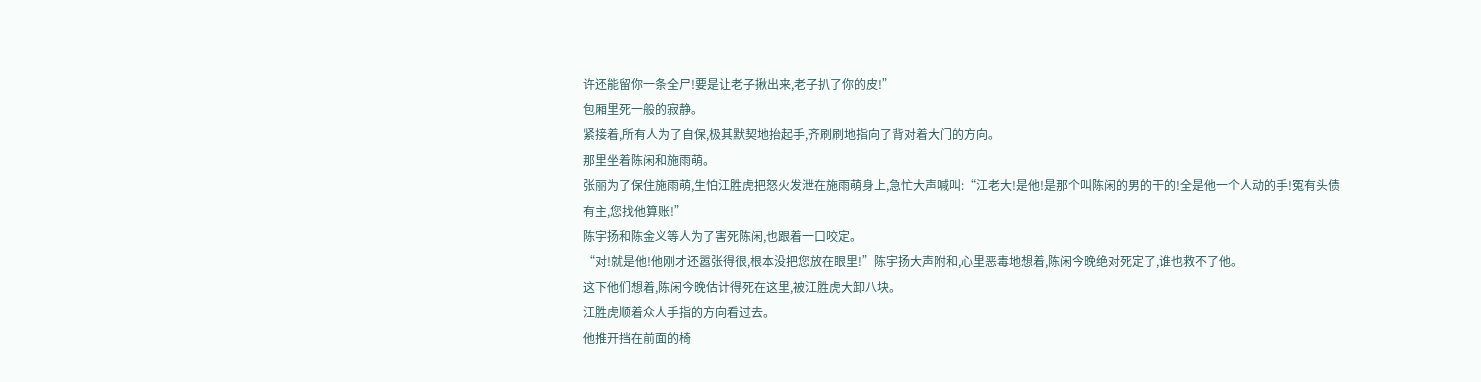许还能留你一条全尸!要是让老子揪出来,老子扒了你的皮!”
包厢里死一般的寂静。
紧接着,所有人为了自保,极其默契地抬起手,齐刷刷地指向了背对着大门的方向。
那里坐着陈闲和施雨萌。
张丽为了保住施雨萌,生怕江胜虎把怒火发泄在施雨萌身上,急忙大声喊叫:“江老大!是他!是那个叫陈闲的男的干的!全是他一个人动的手!冤有头债有主,您找他算账!”
陈宇扬和陈金义等人为了害死陈闲,也跟着一口咬定。
“对!就是他!他刚才还嚣张得很,根本没把您放在眼里!”陈宇扬大声附和,心里恶毒地想着,陈闲今晚绝对死定了,谁也救不了他。
这下他们想着,陈闲今晚估计得死在这里,被江胜虎大卸八块。
江胜虎顺着众人手指的方向看过去。
他推开挡在前面的椅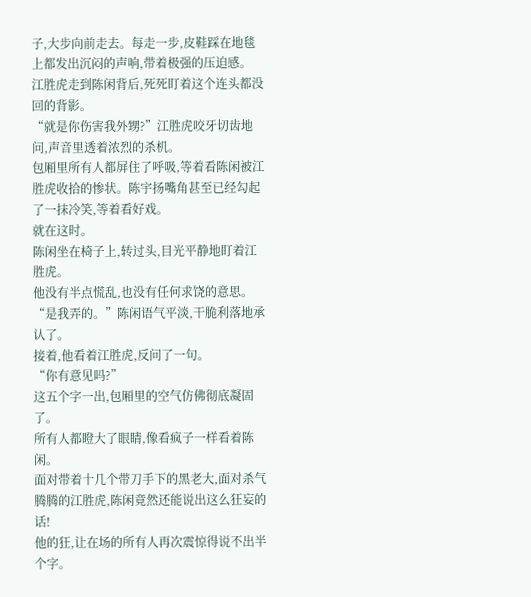子,大步向前走去。每走一步,皮鞋踩在地毯上都发出沉闷的声响,带着极强的压迫感。
江胜虎走到陈闲背后,死死盯着这个连头都没回的背影。
“就是你伤害我外甥?”江胜虎咬牙切齿地问,声音里透着浓烈的杀机。
包厢里所有人都屏住了呼吸,等着看陈闲被江胜虎收拾的惨状。陈宇扬嘴角甚至已经勾起了一抹冷笑,等着看好戏。
就在这时。
陈闲坐在椅子上,转过头,目光平静地盯着江胜虎。
他没有半点慌乱,也没有任何求饶的意思。
“是我弄的。”陈闲语气平淡,干脆利落地承认了。
接着,他看着江胜虎,反问了一句。
“你有意见吗?”
这五个字一出,包厢里的空气仿佛彻底凝固了。
所有人都瞪大了眼睛,像看疯子一样看着陈闲。
面对带着十几个带刀手下的黑老大,面对杀气腾腾的江胜虎,陈闲竟然还能说出这么狂妄的话!
他的狂,让在场的所有人再次震惊得说不出半个字。